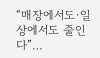“매장에서도·일상에서도 줄인다”…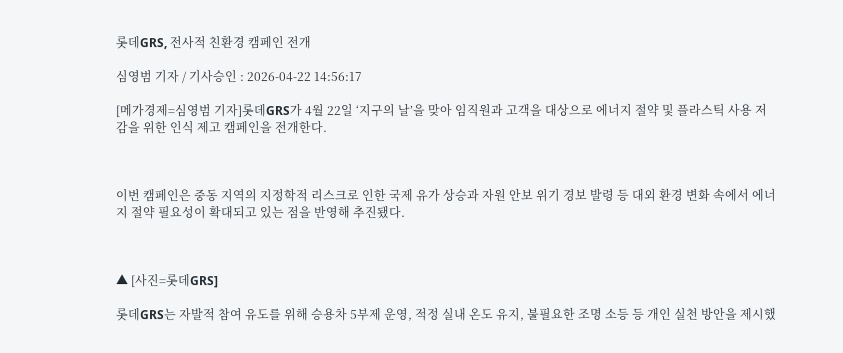롯데GRS, 전사적 친환경 캠페인 전개

심영범 기자 / 기사승인 : 2026-04-22 14:56:17

[메가경제=심영범 기자]롯데GRS가 4월 22일 ‘지구의 날’을 맞아 임직원과 고객을 대상으로 에너지 절약 및 플라스틱 사용 저감을 위한 인식 제고 캠페인을 전개한다.



이번 캠페인은 중동 지역의 지정학적 리스크로 인한 국제 유가 상승과 자원 안보 위기 경보 발령 등 대외 환경 변화 속에서 에너지 절약 필요성이 확대되고 있는 점을 반영해 추진됐다.



▲ [사진=롯데GRS]

롯데GRS는 자발적 참여 유도를 위해 승용차 5부제 운영, 적정 실내 온도 유지, 불필요한 조명 소등 등 개인 실천 방안을 제시했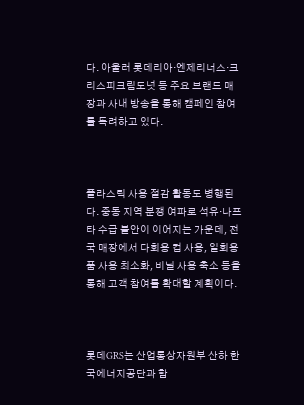다. 아울러 롯데리아·엔제리너스·크리스피크림도넛 등 주요 브랜드 매장과 사내 방송을 통해 캠페인 참여를 독려하고 있다.



플라스틱 사용 절감 활동도 병행된다. 중동 지역 분쟁 여파로 석유·나프타 수급 불안이 이어지는 가운데, 전국 매장에서 다회용 컵 사용, 일회용품 사용 최소화, 비닐 사용 축소 등을 통해 고객 참여를 확대할 계획이다.



롯데GRS는 산업통상자원부 산하 한국에너지공단과 함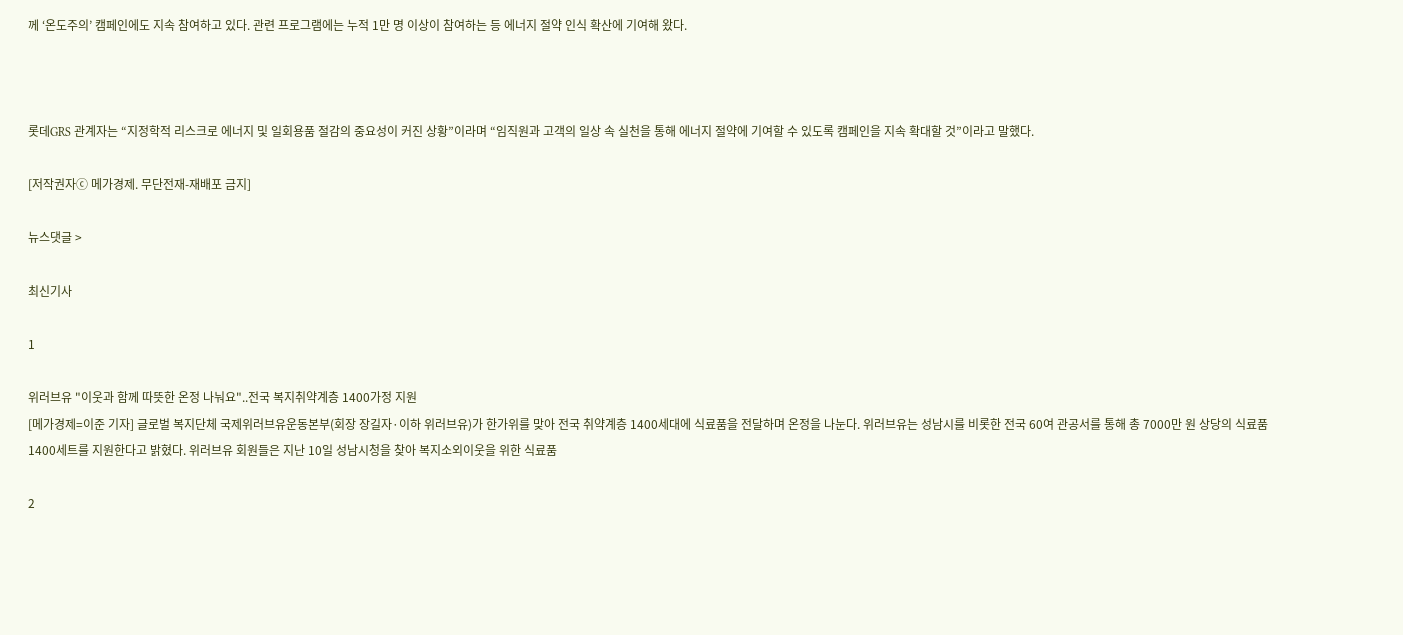께 ‘온도주의’ 캠페인에도 지속 참여하고 있다. 관련 프로그램에는 누적 1만 명 이상이 참여하는 등 에너지 절약 인식 확산에 기여해 왔다.



롯데GRS 관계자는 “지정학적 리스크로 에너지 및 일회용품 절감의 중요성이 커진 상황”이라며 “임직원과 고객의 일상 속 실천을 통해 에너지 절약에 기여할 수 있도록 캠페인을 지속 확대할 것”이라고 말했다.

[저작권자ⓒ 메가경제. 무단전재-재배포 금지]

뉴스댓글 >

최신기사

1

위러브유 "이웃과 함께 따뜻한 온정 나눠요"..전국 복지취약계층 1400가정 지원
[메가경제=이준 기자] 글로벌 복지단체 국제위러브유운동본부(회장 장길자·이하 위러브유)가 한가위를 맞아 전국 취약계층 1400세대에 식료품을 전달하며 온정을 나눈다. 위러브유는 성남시를 비롯한 전국 60여 관공서를 통해 총 7000만 원 상당의 식료품 1400세트를 지원한다고 밝혔다. 위러브유 회원들은 지난 10일 성남시청을 찾아 복지소외이웃을 위한 식료품

2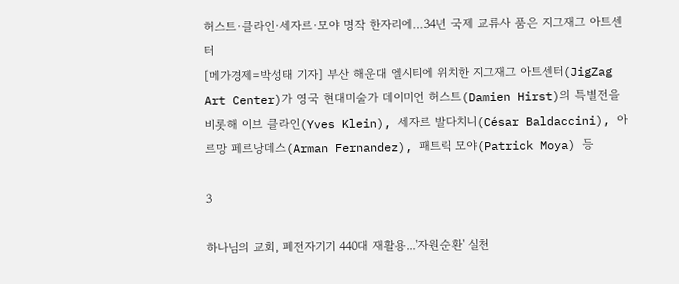허스트·클라인·세자르·모야 명작 한자리에…34년 국제 교류사 품은 지그재그 아트센터
[메가경제=박성태 기자] 부산 해운대 엘시티에 위치한 지그재그 아트센터(JigZag Art Center)가 영국 현대미술가 데이미언 허스트(Damien Hirst)의 특별전을 비롯해 이브 클라인(Yves Klein), 세자르 발다치니(César Baldaccini), 아르망 페르낭데스(Arman Fernandez), 패트릭 모야(Patrick Moya) 등

3

하나님의 교회, 폐전자기기 440대 재활용...'자원순환' 실천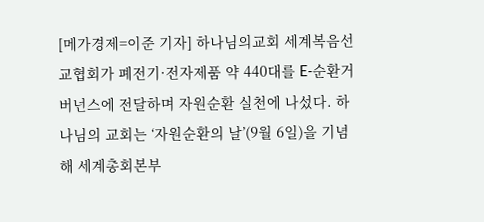[메가경제=이준 기자] 하나님의교회 세계복음선교협회가 폐전기·전자제품 약 440대를 E-순환거버넌스에 전달하며 자원순환 실천에 나섰다. 하나님의 교회는 ‘자원순환의 날’(9월 6일)을 기념해 세계총회본부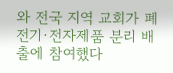와 전국 지역 교회가 폐전기·전자제품 분리 배출에 참여했다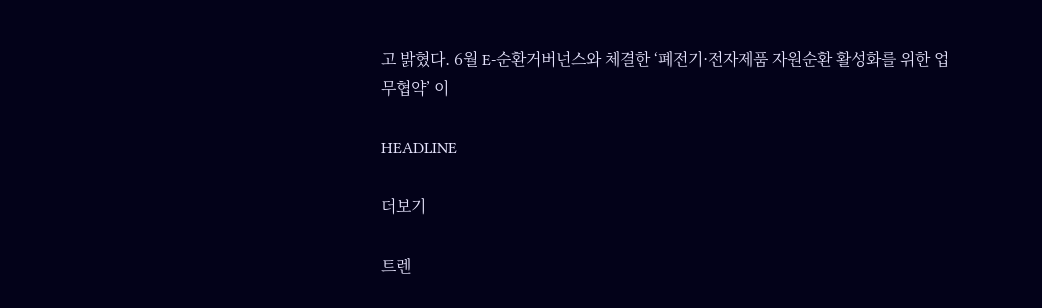고 밝혔다. 6월 E-순환거버넌스와 체결한 ‘폐전기·전자제품 자원순환 활성화를 위한 업무협약’ 이

HEADLINE

더보기

트렌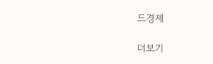드경제

더보기